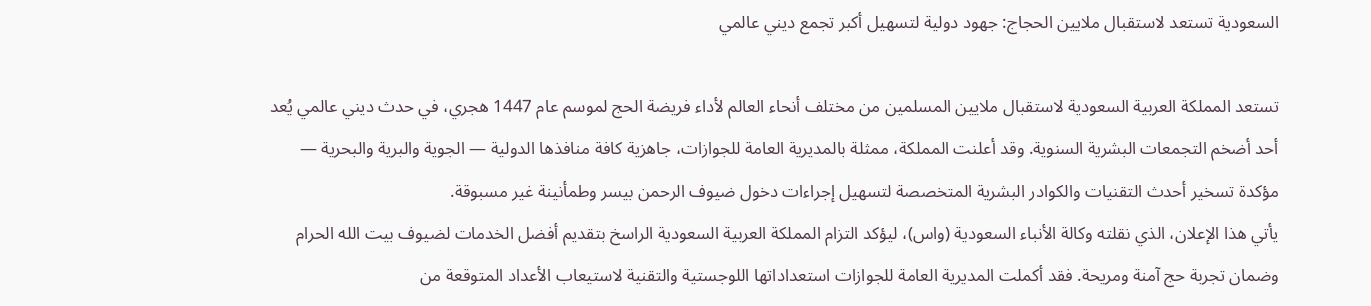السعودية تستعد لاستقبال ملايين الحجاج: جهود دولية لتسهيل أكبر تجمع ديني عالمي

تستعد المملكة العربية السعودية لاستقبال ملايين المسلمين من مختلف أنحاء العالم لأداء فريضة الحج لموسم عام 1447 هجري، في حدث ديني عالمي يُعد أحد أضخم التجمعات البشرية السنوية. وقد أعلنت المملكة، ممثلة بالمديرية العامة للجوازات، جاهزية كافة منافذها الدولية — الجوية والبرية والبحرية — مؤكدة تسخير أحدث التقنيات والكوادر البشرية المتخصصة لتسهيل إجراءات دخول ضيوف الرحمن بيسر وطمأنينة غير مسبوقة.
يأتي هذا الإعلان، الذي نقلته وكالة الأنباء السعودية (واس)، ليؤكد التزام المملكة العربية السعودية الراسخ بتقديم أفضل الخدمات لضيوف بيت الله الحرام وضمان تجربة حج آمنة ومريحة. فقد أكملت المديرية العامة للجوازات استعداداتها اللوجستية والتقنية لاستيعاب الأعداد المتوقعة من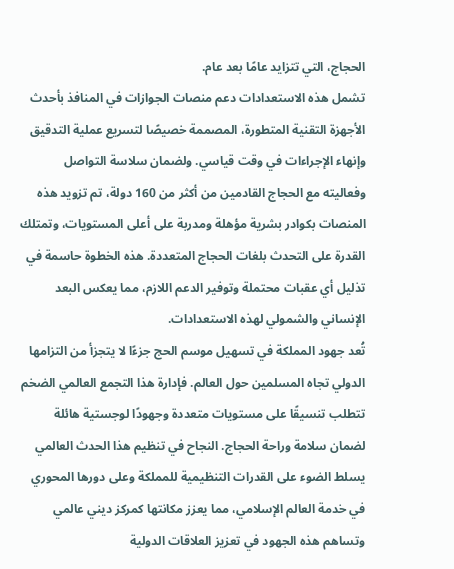الحجاج، التي تتزايد عامًا بعد عام.
تشمل هذه الاستعدادات دعم منصات الجوازات في المنافذ بأحدث الأجهزة التقنية المتطورة، المصممة خصيصًا لتسريع عملية التدقيق وإنهاء الإجراءات في وقت قياسي. ولضمان سلاسة التواصل وفعاليته مع الحجاج القادمين من أكثر من 160 دولة، تم تزويد هذه المنصات بكوادر بشرية مؤهلة ومدربة على أعلى المستويات، وتمتلك القدرة على التحدث بلغات الحجاج المتعددة. هذه الخطوة حاسمة في تذليل أي عقبات محتملة وتوفير الدعم اللازم، مما يعكس البعد الإنساني والشمولي لهذه الاستعدادات.
تُعد جهود المملكة في تسهيل موسم الحج جزءًا لا يتجزأ من التزامها الدولي تجاه المسلمين حول العالم. فإدارة هذا التجمع العالمي الضخم تتطلب تنسيقًا على مستويات متعددة وجهودًا لوجستية هائلة لضمان سلامة وراحة الحجاج. النجاح في تنظيم هذا الحدث العالمي يسلط الضوء على القدرات التنظيمية للمملكة وعلى دورها المحوري في خدمة العالم الإسلامي، مما يعزز مكانتها كمركز ديني عالمي وتساهم هذه الجهود في تعزيز العلاقات الدولية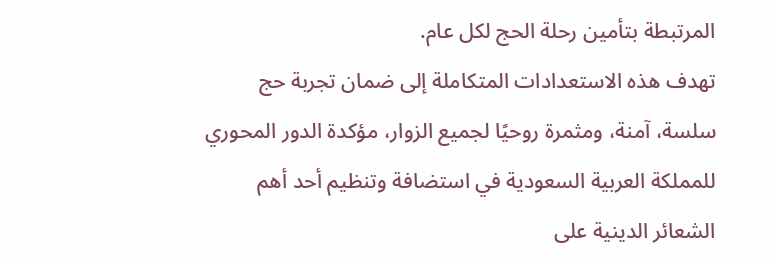المرتبطة بتأمين رحلة الحج لكل عام.
تهدف هذه الاستعدادات المتكاملة إلى ضمان تجربة حج سلسة، آمنة، ومثمرة روحيًا لجميع الزوار، مؤكدة الدور المحوري للمملكة العربية السعودية في استضافة وتنظيم أحد أهم الشعائر الدينية على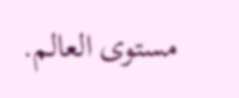مستوى العالم.